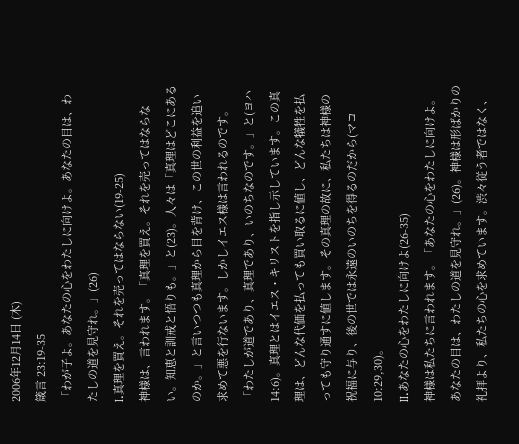2006年12月14日 (木)
箴言 23:19-35
「わが子よ。あなたの心をわたしに向けよ。あなたの目は、わたしの道を見守れ。」(26)
I.真理を買え。それを売ってはならない(19-25)
神様は、言われます。「真理を買え。それを売ってはならない。知恵と訓戒と悟りも。」と(23)。人々は「真理はどこにあるのか。」と言いつつも真理から目を背け、この世の利益を追い求めて悪を行ないます。しかしイエス様は言われるのです。「わたしが道であり、真理であり、いのちなのです。」と(ヨハ14:6)。真理とはイエス・キリストを指し示しています。この真理は、どんな代価を払っても買い取るに値し、どんな犠牲を払っても守り通すに値します。その真理の故に、私たちは神様の祝福に与り、後の世では永遠のいのちを得るのだから(マコ10:29,30)。
II.あなたの心をわたしに向けよ(26-35)
神様は私たちに言われます。「あなたの心をわたしに向けよ。あなたの目は、わたしの道を見守れ。」(26)。神様は形ばかりの礼拝より、私たちの心を求めています。渋々従う者ではなく、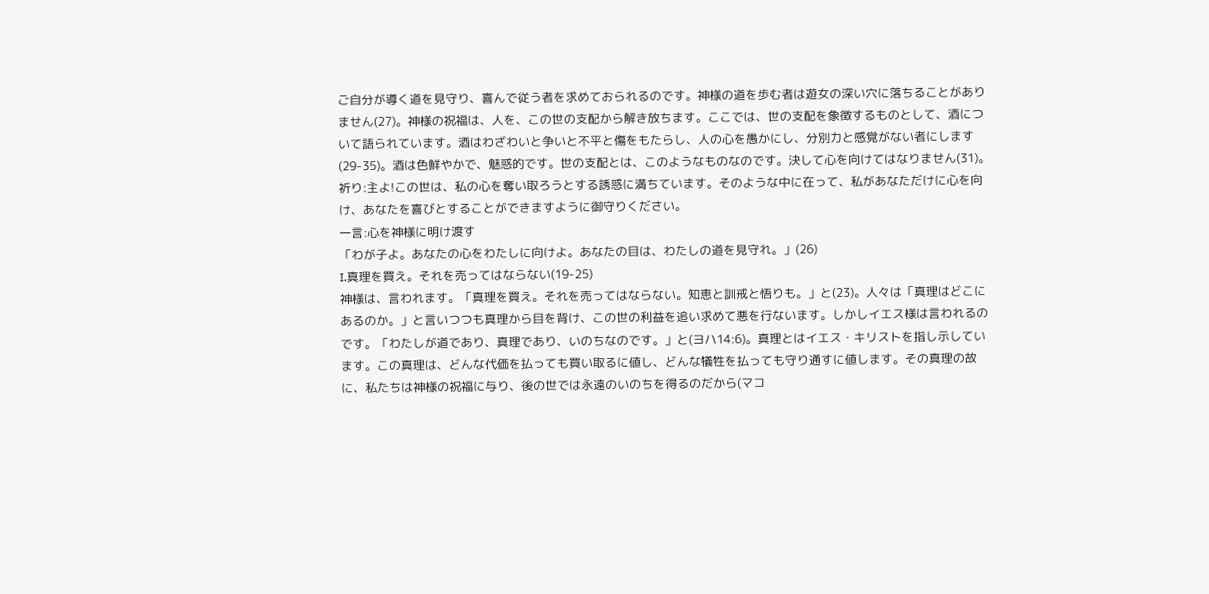ご自分が導く道を見守り、喜んで従う者を求めておられるのです。神様の道を歩む者は遊女の深い穴に落ちることがありません(27)。神様の祝福は、人を、この世の支配から解き放ちます。ここでは、世の支配を象徴するものとして、酒について語られています。酒はわざわいと争いと不平と傷をもたらし、人の心を愚かにし、分別力と感覚がない者にします(29-35)。酒は色鮮やかで、魅惑的です。世の支配とは、このようなものなのです。決して心を向けてはなりません(31)。
祈り:主よ!この世は、私の心を奪い取ろうとする誘惑に満ちています。そのような中に在って、私があなただけに心を向け、あなたを喜びとすることができますように御守りください。
一言:心を神様に明け渡す
「わが子よ。あなたの心をわたしに向けよ。あなたの目は、わたしの道を見守れ。」(26)
I.真理を買え。それを売ってはならない(19-25)
神様は、言われます。「真理を買え。それを売ってはならない。知恵と訓戒と悟りも。」と(23)。人々は「真理はどこにあるのか。」と言いつつも真理から目を背け、この世の利益を追い求めて悪を行ないます。しかしイエス様は言われるのです。「わたしが道であり、真理であり、いのちなのです。」と(ヨハ14:6)。真理とはイエス・キリストを指し示しています。この真理は、どんな代価を払っても買い取るに値し、どんな犠牲を払っても守り通すに値します。その真理の故に、私たちは神様の祝福に与り、後の世では永遠のいのちを得るのだから(マコ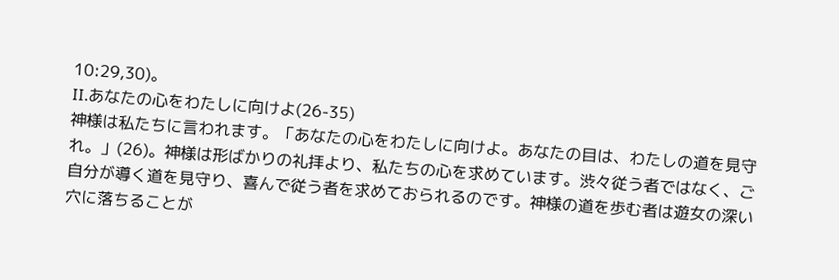10:29,30)。
II.あなたの心をわたしに向けよ(26-35)
神様は私たちに言われます。「あなたの心をわたしに向けよ。あなたの目は、わたしの道を見守れ。」(26)。神様は形ばかりの礼拝より、私たちの心を求めています。渋々従う者ではなく、ご自分が導く道を見守り、喜んで従う者を求めておられるのです。神様の道を歩む者は遊女の深い穴に落ちることが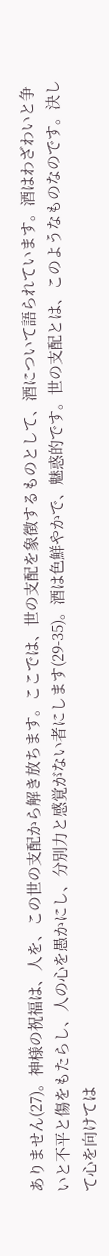ありません(27)。神様の祝福は、人を、この世の支配から解き放ちます。ここでは、世の支配を象徴するものとして、酒について語られています。酒はわざわいと争いと不平と傷をもたらし、人の心を愚かにし、分別力と感覚がない者にします(29-35)。酒は色鮮やかで、魅惑的です。世の支配とは、このようなものなのです。決して心を向けては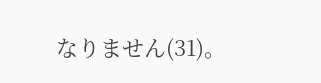なりません(31)。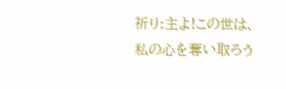祈り:主よ!この世は、私の心を奪い取ろう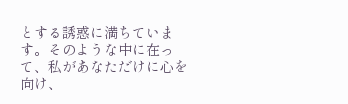とする誘惑に満ちています。そのような中に在って、私があなただけに心を向け、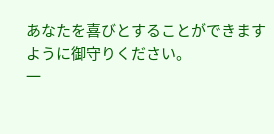あなたを喜びとすることができますように御守りください。
一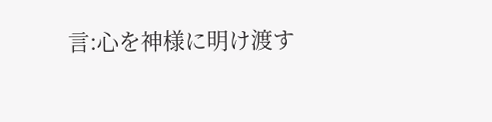言:心を神様に明け渡す